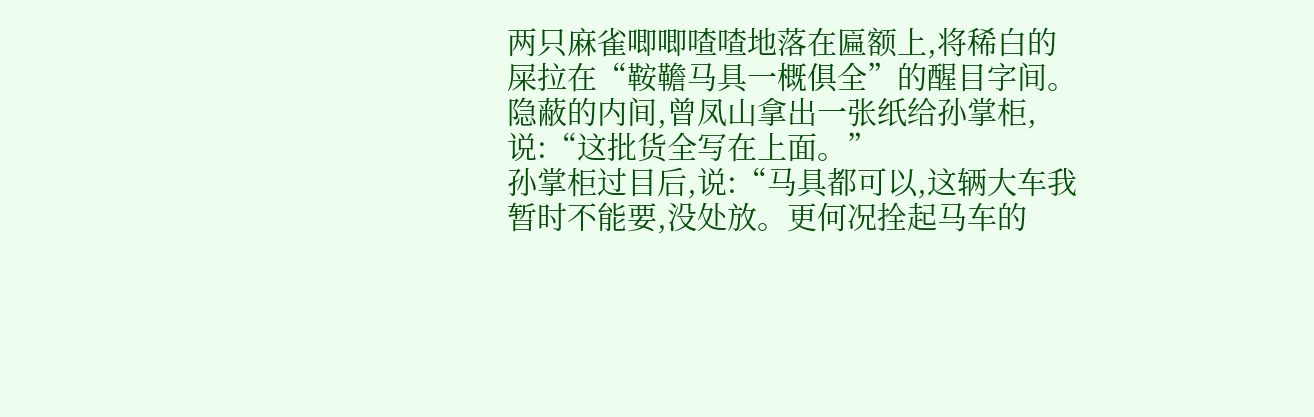两只麻雀唧唧喳喳地落在匾额上,将稀白的屎拉在“鞍韂马具一概俱全”的醒目字间。
隐蔽的内间,曾凤山拿出一张纸给孙掌柜,说:“这批货全写在上面。”
孙掌柜过目后,说:“马具都可以,这辆大车我暂时不能要,没处放。更何况拴起马车的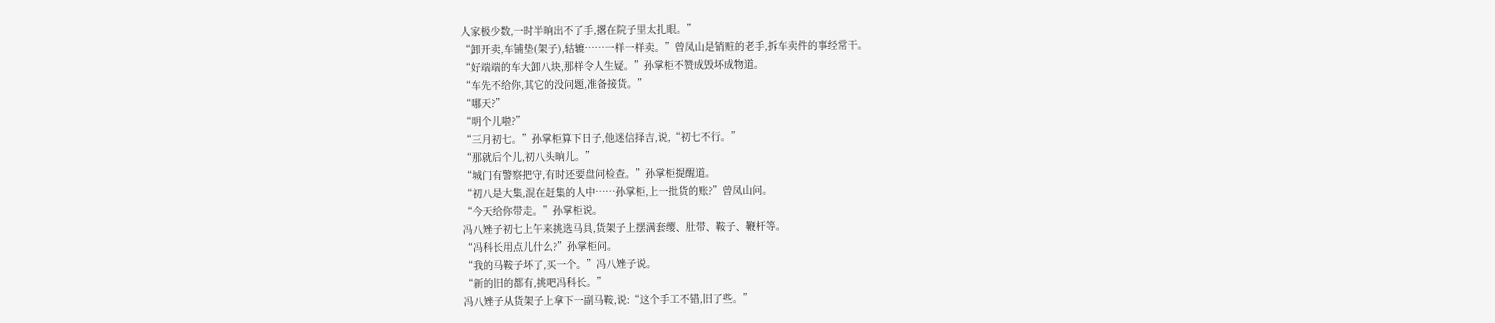人家极少数,一时半晌出不了手,撂在院子里太扎眼。”
“卸开卖,车铺垫(架子),轱辘……一样一样卖。”曾凤山是销赃的老手,拆车卖件的事经常干。
“好端端的车大卸八块,那样令人生疑。”孙掌柜不赞成毁坏成物道。
“车先不给你,其它的没问题,准备接货。”
“哪天?”
“明个儿啦?”
“三月初七。”孙掌柜算下日子,他迷信择吉,说,“初七不行。”
“那就后个儿,初八头晌儿。”
“城门有警察把守,有时还要盘问检查。”孙掌柜提醒道。
“初八是大集,混在赶集的人中……孙掌柜,上一批货的账?”曾凤山问。
“今天给你带走。”孙掌柜说。
冯八矬子初七上午来挑选马具,货架子上摆满套缨、肚带、鞍子、鞭杆等。
“冯科长用点儿什么?”孙掌柜问。
“我的马鞍子坏了,买一个。”冯八矬子说。
“新的旧的都有,挑吧冯科长。”
冯八矬子从货架子上拿下一副马鞍,说:“这个手工不错,旧了些。”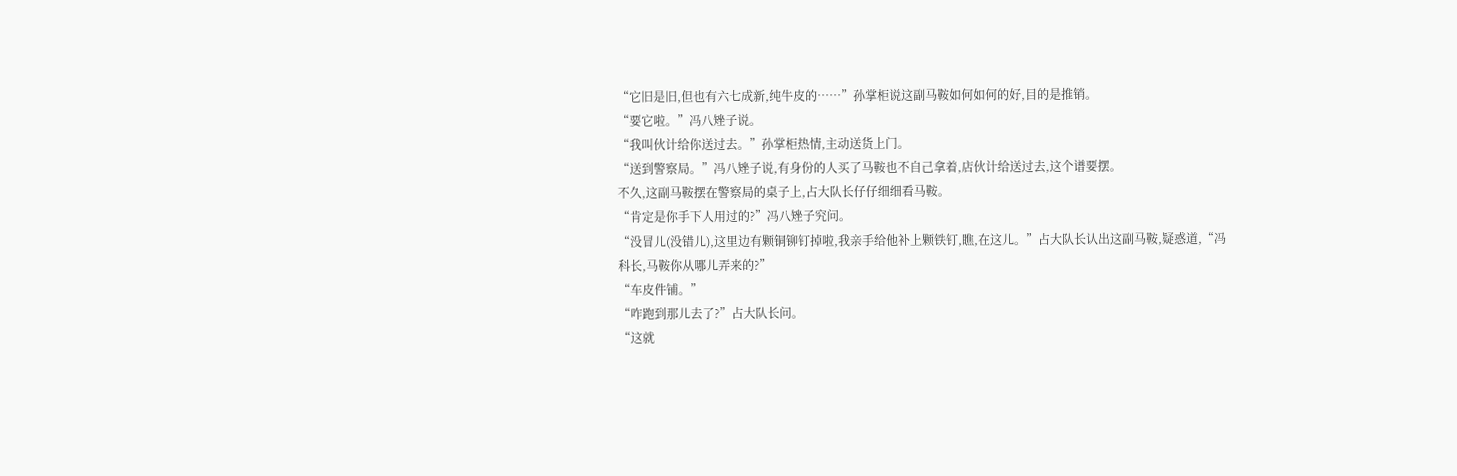“它旧是旧,但也有六七成新,纯牛皮的……”孙掌柜说这副马鞍如何如何的好,目的是推销。
“要它啦。”冯八矬子说。
“我叫伙计给你送过去。”孙掌柜热情,主动送货上门。
“送到警察局。”冯八矬子说,有身份的人买了马鞍也不自己拿着,店伙计给送过去,这个谱要摆。
不久,这副马鞍摆在警察局的桌子上,占大队长仔仔细细看马鞍。
“肯定是你手下人用过的?”冯八矬子究问。
“没冒儿(没错儿),这里边有颗铜铆钉掉啦,我亲手给他补上颗铁钉,瞧,在这儿。”占大队长认出这副马鞍,疑惑道,“冯科长,马鞍你从哪儿弄来的?”
“车皮件铺。”
“咋跑到那儿去了?”占大队长问。
“这就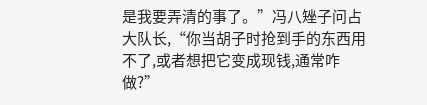是我要弄清的事了。”冯八矬子问占大队长,“你当胡子时抢到手的东西用不了,或者想把它变成现钱,通常咋做?”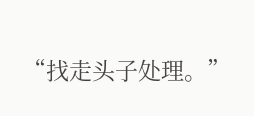“找走头子处理。”